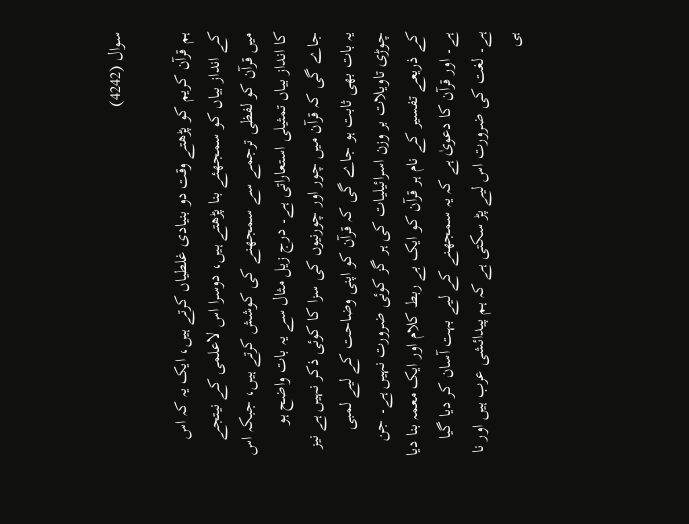سوال (4242)

ہم قرآن کریم کو پڑھتے وقت دو بنیادی غلطیاں کرتے ہیں، ایک یہ کہ اس کے انداز بیاں کو سمجھئے بنا پڑھتے ہیں، دوسرا اس لاعلمی کے نیتجے میں قرآن کو لفظی ترجمے سے سمجھنے کی کوشش کرتے ہیں، جبکہ اس کا انداز بیاں تمثیلی استعاراتی ہے۔ درج زیل مثال سے یہ بات واضح ہو جاے گی کہ قرآن میں چور اور چورنیوں کی سزا کا کوئی ذکر نہیں ہے نیز یہ بات بھی ثابت ہو جاے گی کہ قرآن کو اپنی وضاحت کے لیے لمبی چوڑی تاویلات بر وزن اسرائیلیات کی ہر گز کوئی ضرورت نہیں ہے۔ جن کے ذریعے تفسیر کے نام ہر قرآن کو ایک بے ربط کلام اور ایک معمہ بنا دیا ہے۔ اور قرآن کا دعویٰ ہے کہ یہ سمجھنے کے لیے بہت آسان کر دیا گیا ہے۔ لغت کی ضرورت اس لیے پڑ سکتی ہے کہ ہم پیدائشی عرب ہیں اور نا ہی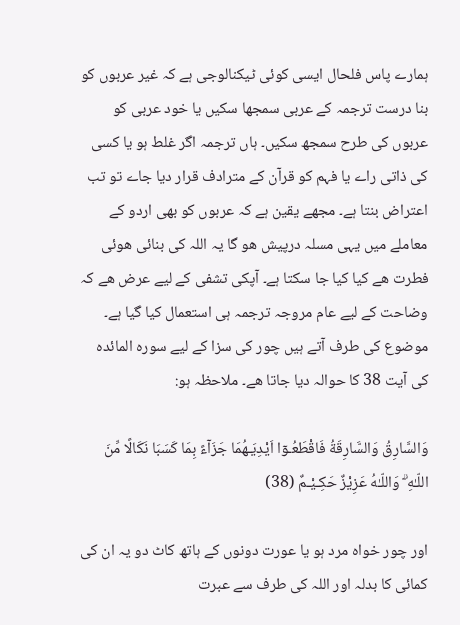ہمارے پاس فلحال ایسی کوئی ٹیکنالوجی ہے کہ غیر عربوں کو بنا درست ترجمہ کے عربی سمجھا سکیں یا خود عربی کو عربوں کی طرح سمجھ سکیں۔ ہاں ترجمہ اگر غلط ہو یا کسی کی ذاتی راے یا فہم کو قرآن کے مترادف قرار دیا جاے تو تب اعتراض بنتا ہے۔ مجھے یقین ہے کہ عربوں کو بھی اردو کے معاملے میں یہی مسلہ درپیش ھو گا یہ اللہ کی بنائی ھوئی فطرت ھے کیا کیا جا سکتا ہے۔ آپکی تشفی کے لیے عرض ھے کہ وضاحت کے لیے عام مروجہ ترجمہ ہی استعمال کیا گیا ہے۔
موضوع کی طرف آتے ہیں چور کی سزا کے لیے سورہ المائدہ کی آیت 38 کا حوالہ دیا جاتا ھے۔ ملاحظہ ہو:

وَالسَّارِقُ وَالسَّارِقَةُ فَاقْطَعُـوٓا اَيْدِيَـهُمَا جَزَآءً بِمَا كَسَبَا نَكَالًا مِّنَ اللّـٰهِ ۗ وَاللّـٰهُ عَزِيْزٌ حَكِـيْـمٌ (38)

اور چور خواہ مرد ہو یا عورت دونوں کے ہاتھ کاٹ دو یہ ان کی کمائی کا بدلہ اور اللہ کی طرف سے عبرت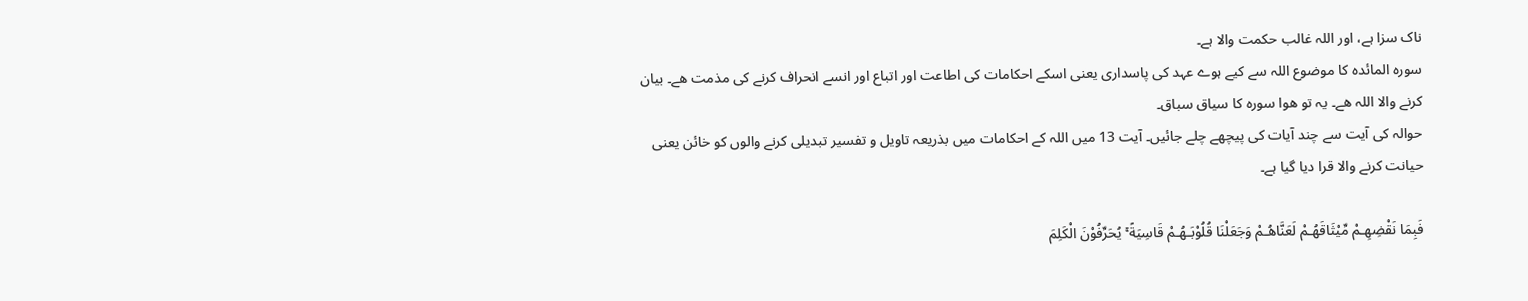ناک سزا ہے، اور اللہ غالب حکمت والا ہے۔
سورہ المائدہ کا موضوع اللہ سے کیے ہوے عہد کی پاسداری یعنی اسکے احکامات کی اطاعت اور اتباع اور انسے انحراف کرنے کی مذمت ھے۔ بیان کرنے والا اللہ ھے۔ یہ تو ھوا سورہ کا سیاق سباق۔
حوالہ کی آیت سے چند آیات کی پیچھے چلے جائیں۔ آیت 13 میں اللہ کے احکامات میں بذریعہ تاویل و تفسیر تبدیلی کرنے والوں کو خائن یعنی حیانت کرنے والا قرا دیا گیا ہے۔

فَبِمَا نَقْضِهِـمْ مِّيْثَاقَهُـمْ لَعَنَّاهُـمْ وَجَعَلْنَا قُلُوْبَـهُـمْ قَاسِيَةً ۚ يُحَرِّفُوْنَ الْكَلِمَ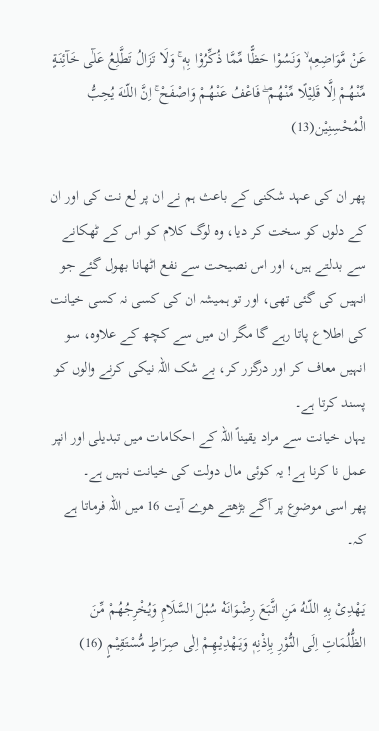عَنْ مَّوَاضِعِهٖ ۙ وَنَسُوْا حَظًّا مِّمَّا ذُكِّرُوْا بِهٖ ۚ وَلَا تَزَالُ تَطَّلِعُ عَلٰٓى خَآئِنَـةٍ مِّنْـهُـمْ اِلَّا قَلِيْلًا مِّنْـهُـمْ ۖ فَاعْفُ عَنْـهُـمْ وَاصْفَحْ ۚ اِنَّ اللّـٰهَ يُحِبُّ الْمُحْسِنِيْن(13)

پھر ان کی عہد شکنی کے باعث ہم نے ان پر لع نت کی اور ان کے دلوں کو سخت کر دیا، وہ لوگ کلام کو اس کے ٹھکانے سے بدلتے ہیں، اور اس نصیحت سے نفع اٹھانا بھول گئے جو انہیں کی گئی تھی، اور تو ہمیشہ ان کی کسی نہ کسی خیانت کی اطلاع پاتا رہے گا مگر ان میں سے کچھ کے علاوہ، سو انہیں معاف کر اور درگزر کر، بے شک اللہ نیکی کرنے والوں کو پسند کرتا ہے۔
یہاں خیانت سے مراد یقیناً اللہ کے احکامات میں تبدیلی اور انپر عمل نا کرنا ہے! یہ کوئی مال دولت کی خیانت نہیں ہے۔
پھر اسی موضوع پر آگے بڑھتے ھوے آیت 16 میں اللہ فرماتا ہے کہ۔

يَـهْدِىْ بِهِ اللّـٰهُ مَنِ اتَّبَعَ رِضْوَانَهٝ سُبُلَ السَّلَامِ وَيُخْرِجُهُـمْ مِّنَ الظُّلُمَاتِ اِلَى النُّوْرِ بِاِذْنِهٖ وَيَـهْدِيْـهِـمْ اِلٰى صِرَاطٍ مُّسْتَقِيْـمٍ (16)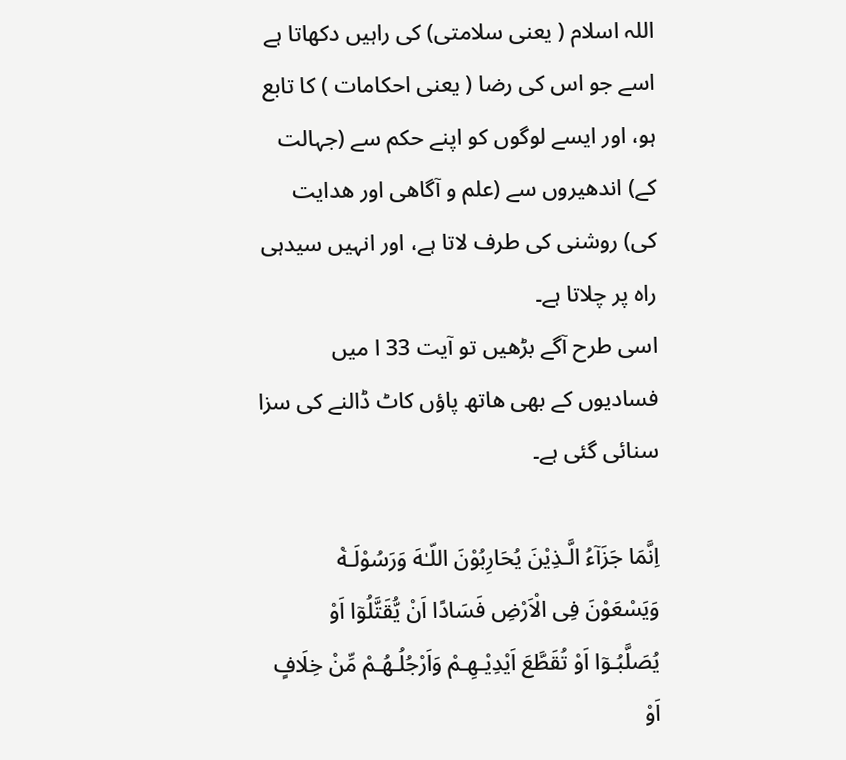اللہ اسلام ( یعنی سلامتی) کی راہیں دکھاتا ہے اسے جو اس کی رضا ( یعنی احکامات ) کا تابع ہو، اور ایسے لوگوں کو اپنے حکم سے (جہالت کے) اندھیروں سے (علم و آگاھی اور ھدایت کی) روشنی کی طرف لاتا ہے، اور انہیں سیدہی راہ پر چلاتا ہے۔
اسی طرح آگے بڑھیں تو آیت 33 ا میں فسادیوں کے بھی ھاتھ پاؤں کاٹ ڈالنے کی سزا سنائی گئی ہے۔

اِنَّمَا جَزَآءُ الَّـذِيْنَ يُحَارِبُوْنَ اللّـٰهَ وَرَسُوْلَـهٝ وَيَسْعَوْنَ فِى الْاَرْضِ فَسَادًا اَنْ يُّقَتَّلُوٓا اَوْ يُصَلَّبُـوٓا اَوْ تُقَطَّعَ اَيْدِيْـهِـمْ وَاَرْجُلُـهُـمْ مِّنْ خِلَافٍ اَوْ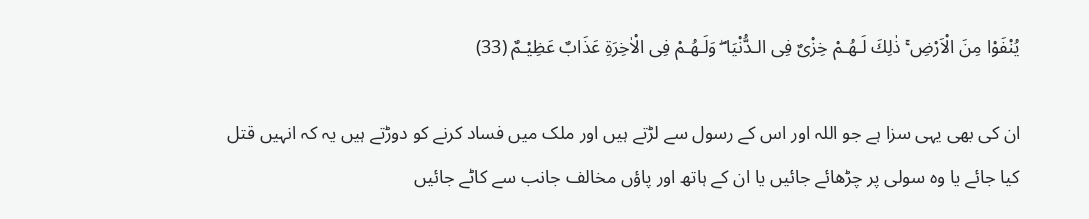يُنْفَوْا مِنَ الْاَرْضِ ۚ ذٰلِكَ لَـهُـمْ خِزْىٌ فِى الـدُّنْيَا ۖ وَلَـهُـمْ فِى الْاٰخِرَةِ عَذَابٌ عَظِيْـمٌ (33)

ان کی بھی یہی سزا ہے جو اللہ اور اس کے رسول سے لڑتے ہیں اور ملک میں فساد کرنے کو دوڑتے ہیں یہ کہ انہیں قتل کیا جائے یا وہ سولی پر چڑھائے جائیں یا ان کے ہاتھ اور پاؤں مخالف جانب سے کاٹے جائیں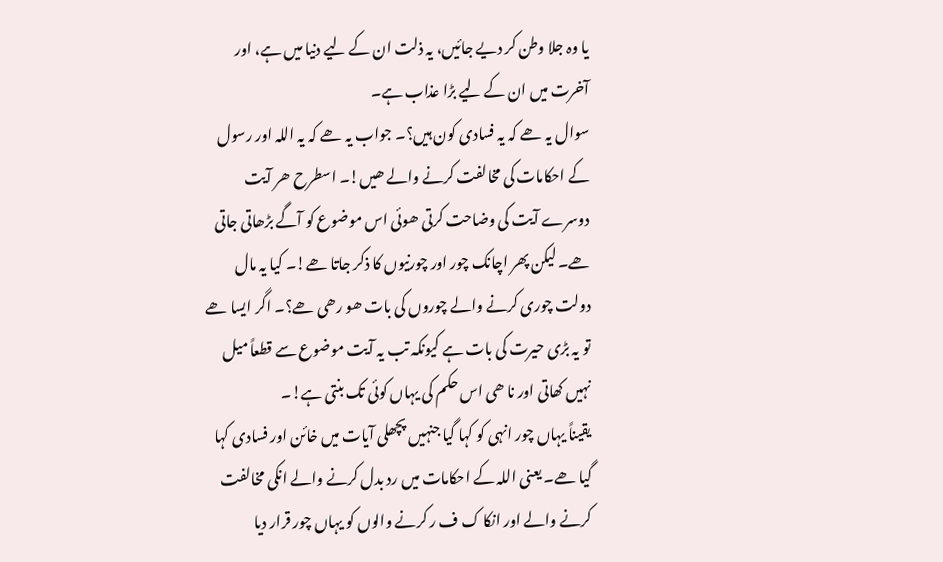یا وہ جلا وطن کر دیے جائیں، یہ ذلت ان کے لیے دنیا میں ہے، اور آخرت میں ان کے لیے بڑا عذاب ہے۔
سوال یہ ھے کہ یہ فسادی کون ہیں؟۔ جواب یہ ھے کہ یہ اللہ اور رسول کے احکامات کی مخالفت کرنے والے ھیں!۔ اسطرح ھر آیت دوسرے آیت کی وضاحت کرتی ھوئی اس موضوع کو آگے بڑھاتی جاتی ھے۔ لیکن پھر اچانک چور اور چورنیوں کا ذکر جاتا ھے!۔ کیا یہ مال دولت چوری کرنے والے چوروں کی بات ھو رھی ھے؟۔ اگر ایسا ھے تو یہ بڑی حیرت کی بات ہے کیونکہ تب یہ آیت موضوع سے قطعاً میل نہیں کھاتی اور نا ھی اس حکم کی یہاں کوئی تک بنتی ہے!۔
یقیناً یہاں چور انہی کو کہا گیا جنہیں پچھلی آیات میں خائن اور فسادی کہا گیا ھے۔ یعنی اللہ کے احکامات میں رد بدل کرنے والے انکی مخالفت کرنے والے اور انکا ک ف ر کرنے والوں کو یہاں چور قرار دیا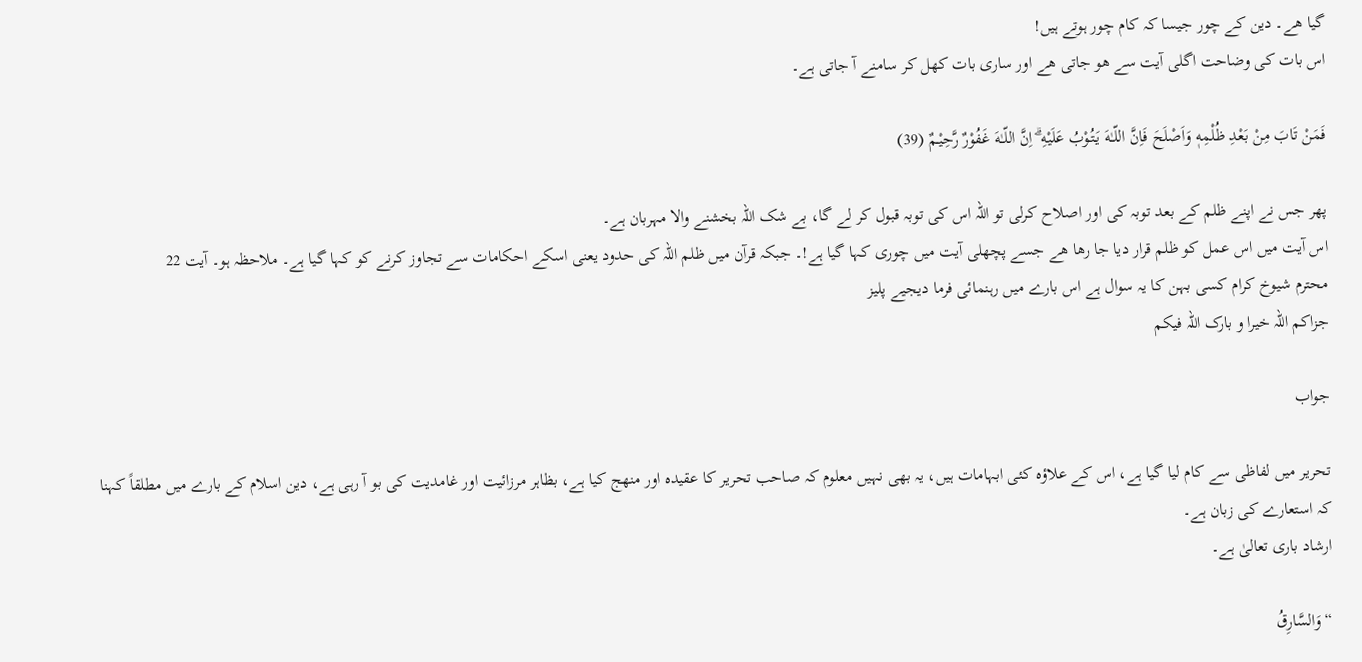گیا ھے۔ دین کے چور جیسا کہ کام چور ہوتے ہیں!
اس بات کی وضاحت اگلی آیت سے ھو جاتی ھے اور ساری بات کھل کر سامنے آ جاتی ہے۔

فَمَنْ تَابَ مِنْ بَعْدِ ظُلْمِهٖ وَاَصْلَحَ فَاِنَّ اللّـٰهَ يَتُـوْبُ عَلَيْهِ ۗ اِنَّ اللّـٰهَ غَفُوْرٌ رَّحِيْـمٌ (39)

پھر جس نے اپنے ظلم کے بعد توبہ کی اور اصلاح کرلی تو اللہ اس کی توبہ قبول کر لے گا، بے شک اللہ بخشنے والا مہربان ہے۔
اس آیت میں اس عمل کو ظلم قرار دیا جا رھا ھے جسے پچھلی آیت میں چوری کہا گیا ہے!۔ جبکہ قرآن میں ظلم اللہ کی حدود یعنی اسکے احکامات سے تجاوز کرنے کو کہا گیا ہے۔ ملاحظہ ہو۔ آیت 22
محترم شیوخ کرام کسی بہن کا یہ سوال ہے اس بارے میں رہنمائی فرما دیجیے پلیز
جزاکم اللہ خیرا و بارک اللہ فیکم

جواب

تحریر میں لفاظی سے کام لیا گیا ہے، اس کے علاؤہ کئی ابہامات ہیں، یہ بھی نہیں معلوم کہ صاحب تحریر کا عقیدہ اور منھج کیا ہے، بظاہر مرزائیت اور غامدیت کی بو آ رہی ہے، دین اسلام کے بارے میں مطلقاً کہنا کہ استعارے کی زبان ہے۔
ارشاد باری تعالیٰ ہے۔

“وَالسَّارِقُ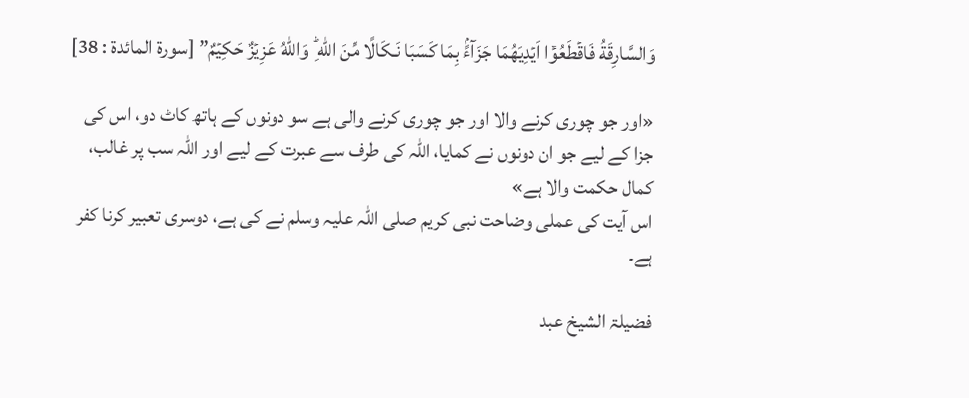وَالسَّارِقَةُ فَاقۡطَعُوۡۤا اَيۡدِيَهُمَا جَزَآءًۢ بِمَا كَسَبَا نَـكَالًا مِّنَ اللّٰهِ ؕ وَاللّٰهُ عَزِيۡزٌ حَكِيۡمٌ” [سورة المائدة : 38]

«اور جو چوری کرنے والا اور جو چوری کرنے والی ہے سو دونوں کے ہاتھ کاٹ دو، اس کی جزا کے لیے جو ان دونوں نے کمایا، اللہ کی طرف سے عبرت کے لیے اور اللہ سب پر غالب، کمال حکمت والا ہے»
اس آیت کی عملی وضاحت نبی کریم صلی اللہ علیہ وسلم نے کی ہے، دوسری تعبیر کرنا کفر ہے۔

فضیلۃ الشیخ عبد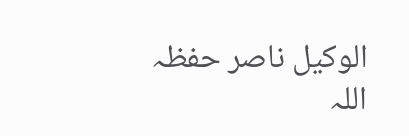الوکیل ناصر حفظہ اللہ